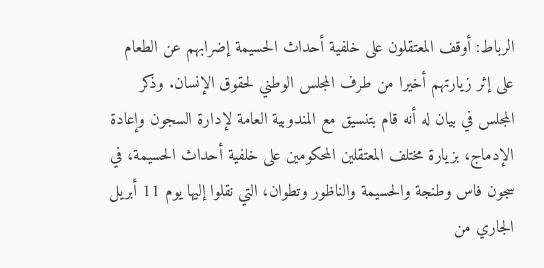الرباط: أوقف المعتقلون على خلفية أحداث الحسيمة إضرابهم عن الطعام على إثر زيارتهم أخيرا من طرف المجلس الوطني لحقوق الإنسان. وذكر المجلس في بيان له أنه قام بتنسيق مع المندوبية العامة لإدارة السجون وإعادة الإدماج، بزيارة مختلف المعتقلين المحكومين على خلفية أحداث الحسيمة، في سجون فاس وطنجة والحسيمة والناظور وتطوان، التي نقلوا إليها يوم 11 أبريل الجاري من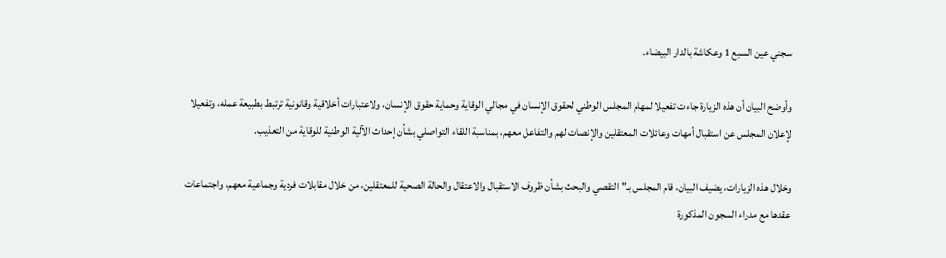سجني عين السبع 1 وعكاشة بالدار البيضاء.

وأوضح البيان أن هذه الزيارة جاءت تفعيلا لمهام المجلس الوطني لحقوق الإنسان في مجالي الوقاية وحماية حقوق الإنسان، ولاعتبارات أخلاقية وقانونية ترتبط بطبيعة عمله، وتفعيلا لإعلان المجلس عن استقبال أمهات وعائلات المعتقلين والإنصات لهم والتفاعل معهم، بمناسبة اللقاء التواصلي بشأن إحداث الآلية الوطنية للوقاية من التعذيب.

وخلال هذه الزيارات، يضيف البيان، قام المجلس بـ"التقصي والبحث بشأن ظروف الاستقبال والاعتقال والحالة الصحية للمعتقلين، من خلال مقابلات فردية وجماعية معهم، واجتماعات عقدها مع مدراء السجون المذكورة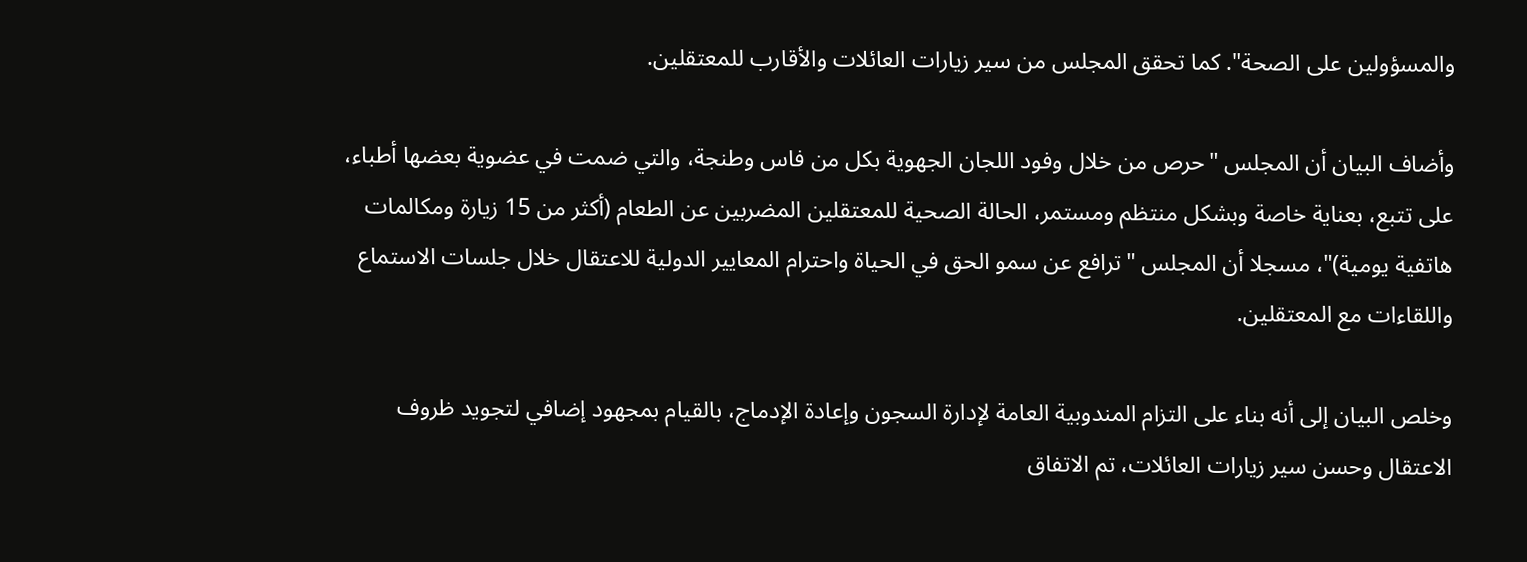والمسؤولين على الصحة". كما تحقق المجلس من سير زيارات العائلات والأقارب للمعتقلين.

وأضاف البيان أن المجلس "حرص من خلال وفود اللجان الجهوية بكل من فاس وطنجة، والتي ضمت في عضوية بعضها أطباء، على تتبع، بعناية خاصة وبشكل منتظم ومستمر، الحالة الصحية للمعتقلين المضربين عن الطعام (أكثر من 15 زيارة ومكالمات هاتفية يومية)"، مسجلا أن المجلس "ترافع عن سمو الحق في الحياة واحترام المعايير الدولية للاعتقال خلال جلسات الاستماع واللقاءات مع المعتقلين.

وخلص البيان إلى أنه بناء على التزام المندوبية العامة لإدارة السجون وإعادة الإدماج، بالقيام بمجهود إضافي لتجويد ظروف الاعتقال وحسن سير زيارات العائلات، تم الاتفاق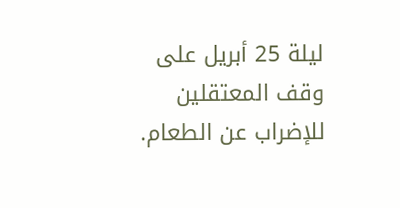ليلة 25 أبريل على وقف المعتقلين للإضراب عن الطعام.